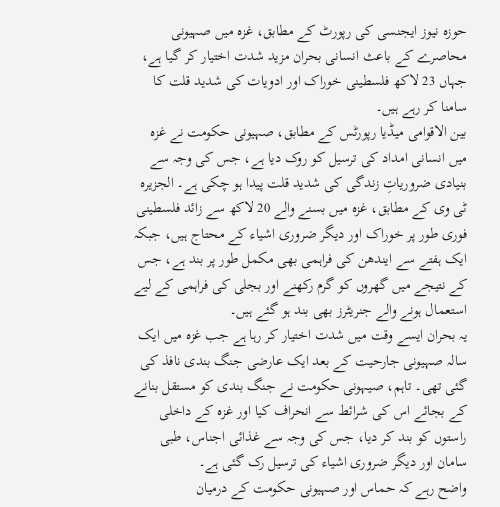حوزہ نیوز ایجنسی کی رپورٹ کے مطابق، غزہ میں صہیونی محاصرے کے باعث انسانی بحران مزید شدت اختیار کر گیا ہے، جہاں 23 لاکھ فلسطینی خوراک اور ادویات کی شدید قلت کا سامنا کر رہے ہیں۔
بین الاقوامی میڈیا رپورٹس کے مطابق، صہیونی حکومت نے غزہ میں انسانی امداد کی ترسیل کو روک دیا ہے، جس کی وجہ سے بنیادی ضروریاتِ زندگی کی شدید قلت پیدا ہو چکی ہے۔ الجزیرہ ٹی وی کے مطابق، غزہ میں بسنے والے 20 لاکھ سے زائد فلسطینی فوری طور پر خوراک اور دیگر ضروری اشیاء کے محتاج ہیں، جبکہ ایک ہفتے سے ایندھن کی فراہمی بھی مکمل طور پر بند ہے، جس کے نتیجے میں گھروں کو گرم رکھنے اور بجلی کی فراہمی کے لیے استعمال ہونے والے جنریٹرز بھی بند ہو گئے ہیں۔
یہ بحران ایسے وقت میں شدت اختیار کر رہا ہے جب غزہ میں ایک سالہ صہیونی جارحیت کے بعد ایک عارضی جنگ بندی نافذ کی گئی تھی۔ تاہم، صیہونی حکومت نے جنگ بندی کو مستقل بنانے کے بجائے اس کی شرائط سے انحراف کیا اور غزہ کے داخلی راستوں کو بند کر دیا، جس کی وجہ سے غذائی اجناس، طبی سامان اور دیگر ضروری اشیاء کی ترسیل رک گئی ہے۔
واضح رہے کہ حماس اور صہیونی حکومت کے درمیان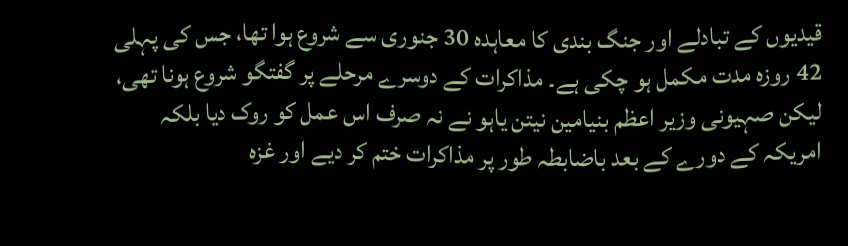قیدیوں کے تبادلے اور جنگ بندی کا معاہدہ 30 جنوری سے شروع ہوا تھا، جس کی پہلی 42 روزہ مدت مکمل ہو چکی ہے۔ مذاکرات کے دوسرے مرحلے پر گفتگو شروع ہونا تھی، لیکن صہیونی وزیر اعظم بنیامین نیتن یاہو نے نہ صرف اس عمل کو روک دیا بلکہ امریکہ کے دورے کے بعد باضابطہ طور پر مذاکرات ختم کر دیے اور غزہ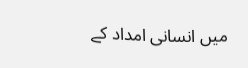میں انسانی امداد کے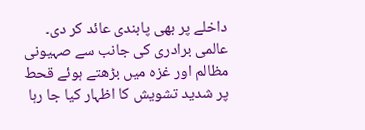داخلے پر بھی پابندی عائد کر دی۔
عالمی برادری کی جانب سے صہیونی مظالم اور غزہ میں بڑھتے ہوئے قحط پر شدید تشویش کا اظہار کیا جا رہا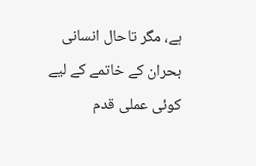ہے، مگر تاحال انسانی بحران کے خاتمے کے لیے کوئی عملی قدم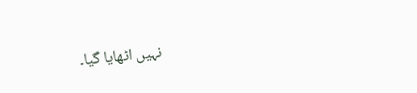نہیں اٹھایا گیا۔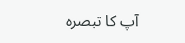آپ کا تبصرہ